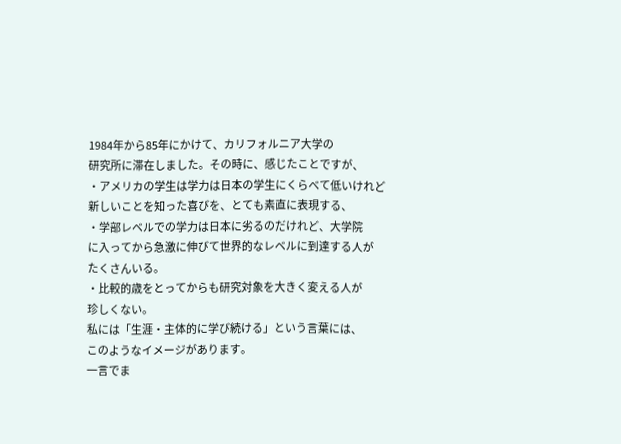1984年から85年にかけて、カリフォルニア大学の
研究所に滞在しました。その時に、感じたことですが、
・アメリカの学生は学力は日本の学生にくらべて低いけれど
新しいことを知った喜びを、とても素直に表現する、
・学部レベルでの学力は日本に劣るのだけれど、大学院
に入ってから急激に伸びて世界的なレベルに到達する人が
たくさんいる。
・比較的歳をとってからも研究対象を大きく変える人が
珍しくない。
私には「生涯・主体的に学び続ける」という言葉には、
このようなイメージがあります。
一言でま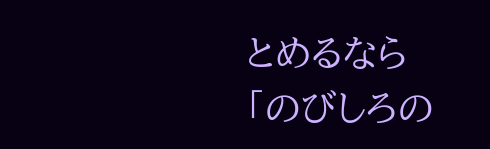とめるなら
「のびしろの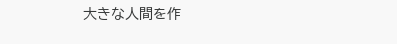大きな人間を作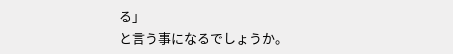る」
と言う事になるでしょうか。